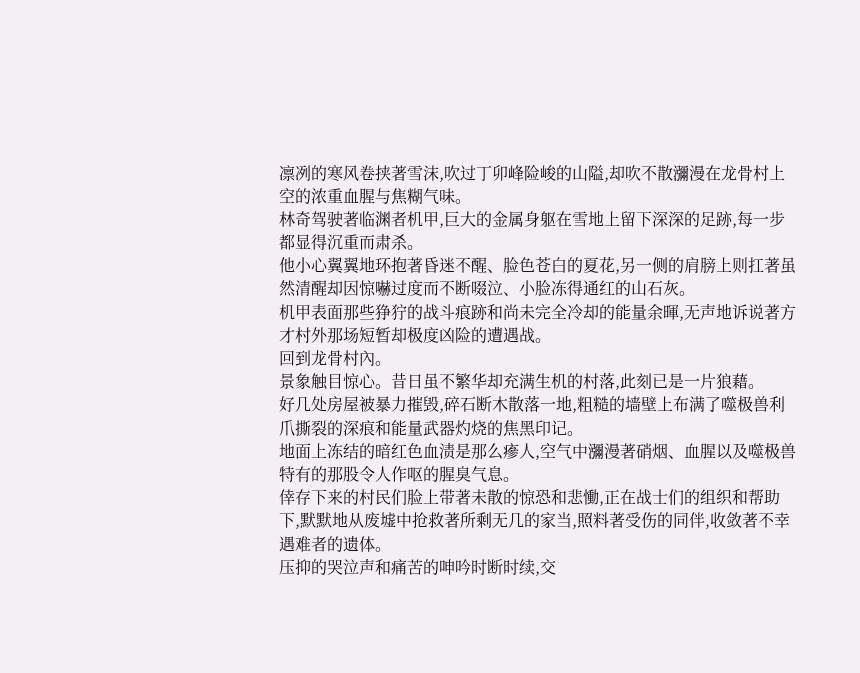凛冽的寒风卷挟著雪沫,吹过丁卯峰险峻的山隘,却吹不散瀰漫在龙骨村上空的浓重血腥与焦糊气味。
林奇驾驶著临渊者机甲,巨大的金属身躯在雪地上留下深深的足跡,每一步都显得沉重而肃杀。
他小心翼翼地环抱著昏迷不醒、脸色苍白的夏花,另一侧的肩膀上则扛著虽然清醒却因惊嚇过度而不断啜泣、小脸冻得通红的山石灰。
机甲表面那些狰狞的战斗痕跡和尚未完全冷却的能量余暉,无声地诉说著方才村外那场短暂却极度凶险的遭遇战。
回到龙骨村內。
景象触目惊心。昔日虽不繁华却充满生机的村落,此刻已是一片狼藉。
好几处房屋被暴力摧毁,碎石断木散落一地,粗糙的墙壁上布满了噬极兽利爪撕裂的深痕和能量武器灼烧的焦黑印记。
地面上冻结的暗红色血渍是那么瘮人,空气中瀰漫著硝烟、血腥以及噬极兽特有的那股令人作呕的腥臭气息。
倖存下来的村民们脸上带著未散的惊恐和悲慟,正在战士们的组织和帮助下,默默地从废墟中抢救著所剩无几的家当,照料著受伤的同伴,收敛著不幸遇难者的遗体。
压抑的哭泣声和痛苦的呻吟时断时续,交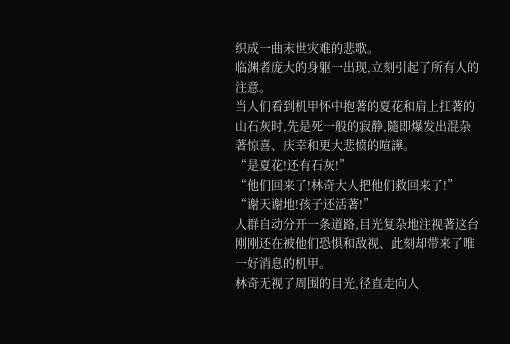织成一曲末世灾难的悲歌。
临渊者庞大的身躯一出现,立刻引起了所有人的注意。
当人们看到机甲怀中抱著的夏花和肩上扛著的山石灰时,先是死一般的寂静,隨即爆发出混杂著惊喜、庆幸和更大悲愤的喧譁。
“是夏花!还有石灰!”
“他们回来了!林奇大人把他们救回来了!”
“谢天谢地!孩子还活著!”
人群自动分开一条道路,目光复杂地注视著这台刚刚还在被他们恐惧和敌视、此刻却带来了唯一好消息的机甲。
林奇无视了周围的目光,径直走向人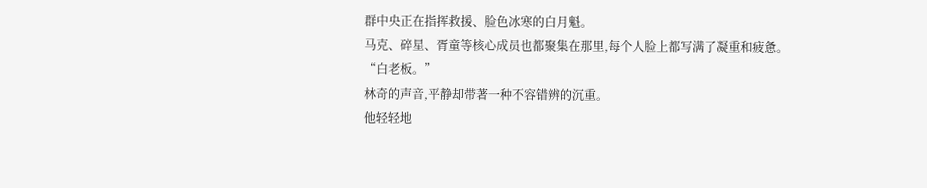群中央正在指挥救援、脸色冰寒的白月魁。
马克、碎星、胥童等核心成员也都聚集在那里,每个人脸上都写满了凝重和疲惫。
“白老板。”
林奇的声音,平静却带著一种不容错辨的沉重。
他轻轻地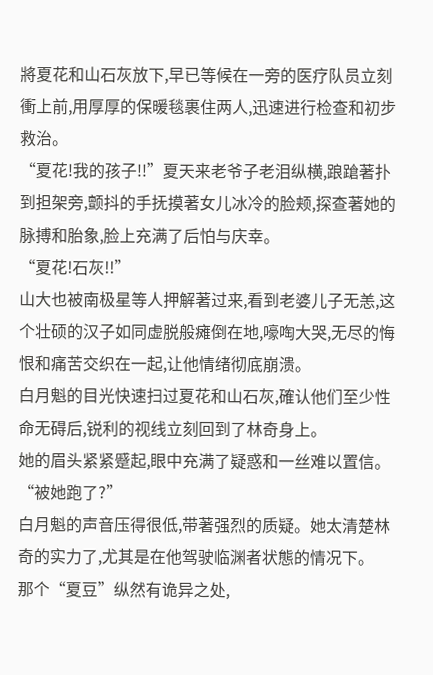將夏花和山石灰放下,早已等候在一旁的医疗队员立刻衝上前,用厚厚的保暖毯裹住两人,迅速进行检查和初步救治。
“夏花!我的孩子!!”夏天来老爷子老泪纵横,踉蹌著扑到担架旁,颤抖的手抚摸著女儿冰冷的脸颊,探查著她的脉搏和胎象,脸上充满了后怕与庆幸。
“夏花!石灰!!”
山大也被南极星等人押解著过来,看到老婆儿子无恙,这个壮硕的汉子如同虚脱般瘫倒在地,嚎啕大哭,无尽的悔恨和痛苦交织在一起,让他情绪彻底崩溃。
白月魁的目光快速扫过夏花和山石灰,確认他们至少性命无碍后,锐利的视线立刻回到了林奇身上。
她的眉头紧紧蹙起,眼中充满了疑惑和一丝难以置信。
“被她跑了?”
白月魁的声音压得很低,带著强烈的质疑。她太清楚林奇的实力了,尤其是在他驾驶临渊者状態的情况下。
那个“夏豆”纵然有诡异之处,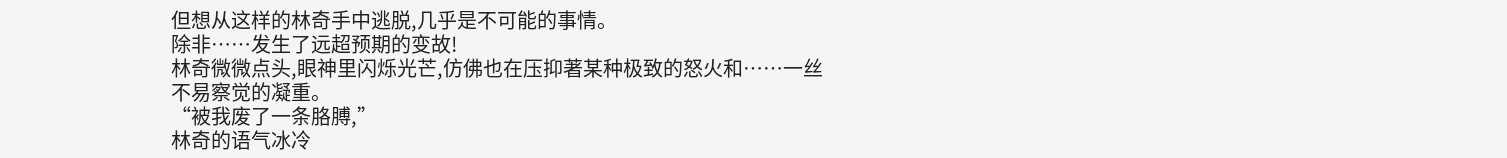但想从这样的林奇手中逃脱,几乎是不可能的事情。
除非……发生了远超预期的变故!
林奇微微点头,眼神里闪烁光芒,仿佛也在压抑著某种极致的怒火和……一丝不易察觉的凝重。
“被我废了一条胳膊,”
林奇的语气冰冷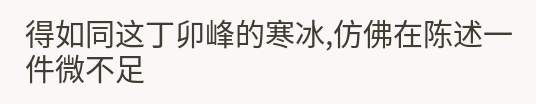得如同这丁卯峰的寒冰,仿佛在陈述一件微不足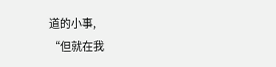道的小事,
“但就在我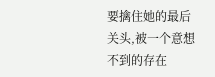要擒住她的最后关头,被一个意想不到的存在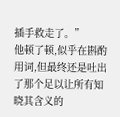插手救走了。”
他顿了顿,似乎在斟酌用词,但最终还是吐出了那个足以让所有知晓其含义的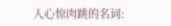人心惊肉跳的名词: